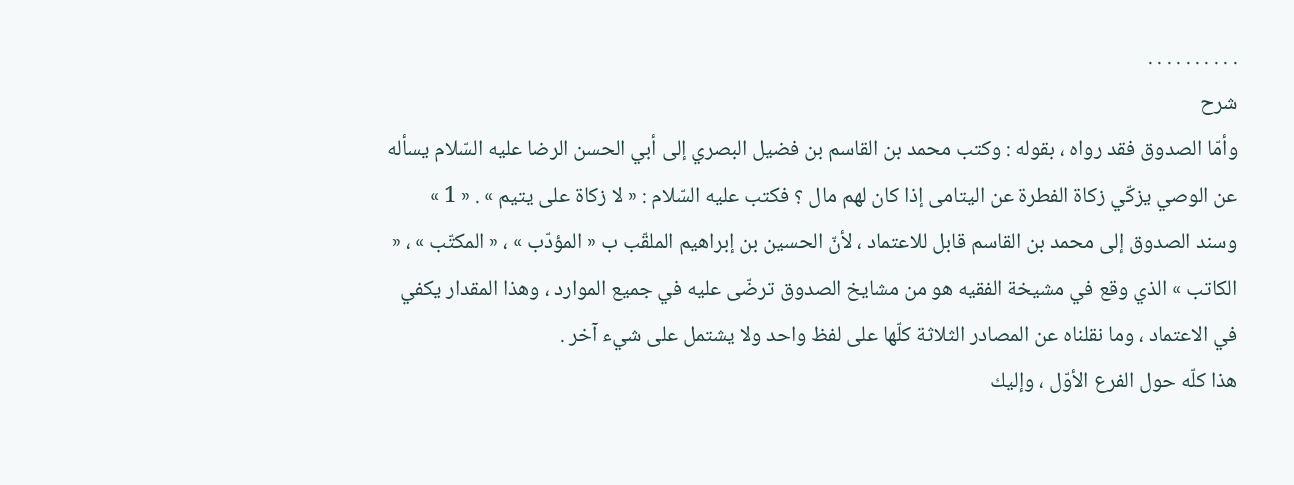. . . . . . . . . .
شرح
وأمّا الصدوق فقد رواه ، بقوله : وكتب محمد بن القاسم بن فضيل البصري إلى أبي الحسن الرضا عليه السّلام يسأله عن الوصي يزكّي زكاة الفطرة عن اليتامى إذا كان لهم مال ؟ فكتب عليه السّلام : « لا زكاة على يتيم » . « 1 »
وسند الصدوق إلى محمد بن القاسم قابل للاعتماد ، لأنّ الحسين بن إبراهيم الملقّب ب « المؤدّب » ، « المكتّب » ، « الكاتب » الذي وقع في مشيخة الفقيه هو من مشايخ الصدوق ترضّى عليه في جميع الموارد ، وهذا المقدار يكفي في الاعتماد ، وما نقلناه عن المصادر الثلاثة كلّها على لفظ واحد ولا يشتمل على شيء آخر .
هذا كلّه حول الفرع الأوّل ، وإليك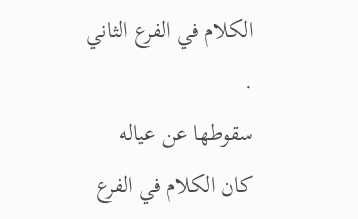الكلام في الفرع الثاني .
سقوطها عن عياله
كان الكلام في الفرع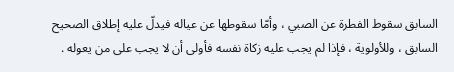السابق سقوط الفطرة عن الصبي ، وأمّا سقوطها عن عياله فيدلّ عليه إطلاق الصحيح السابق ، وللأولوية ، فإذا لم يجب عليه زكاة نفسه فأولى أن لا يجب على من يعوله .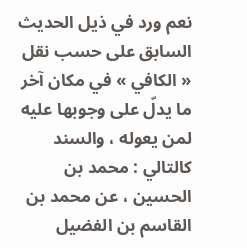نعم ورد في ذيل الحديث السابق على حسب نقل « الكافي » في مكان آخر ما يدلّ على وجوبها عليه لمن يعوله ، والسند كالتالي : محمد بن الحسين ، عن محمد بن القاسم بن الفضيل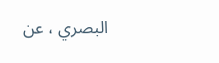البصري ، عن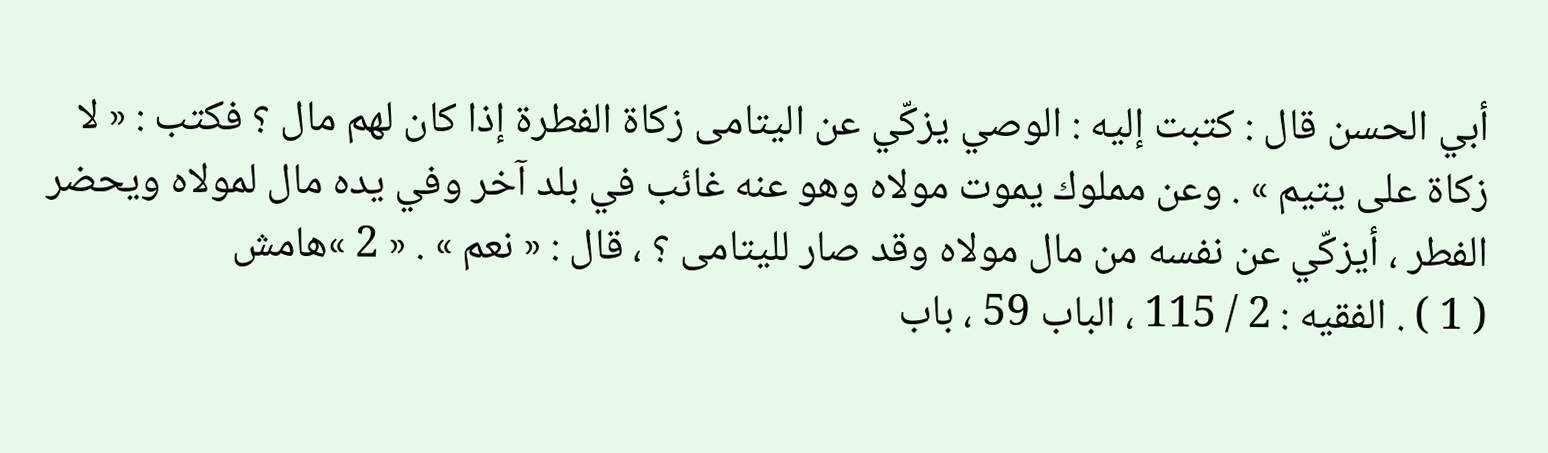أبي الحسن قال : كتبت إليه : الوصي يزكّي عن اليتامى زكاة الفطرة إذا كان لهم مال ؟ فكتب : « لا زكاة على يتيم » . وعن مملوك يموت مولاه وهو عنه غائب في بلد آخر وفي يده مال لمولاه ويحضر الفطر ، أيزكّي عن نفسه من مال مولاه وقد صار لليتامى ؟ ، قال : « نعم » . « 2 »هامش
( 1 ) . الفقيه : 2 / 115 ، الباب 59 ، باب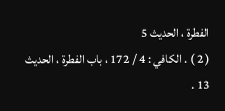الفطرة ، الحديث 5
( 2 ) . الكافي : 4 / 172 ، باب الفطرة ، الحديث 13 .